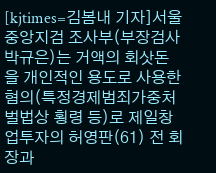[kjtimes=김봄내 기자]서울중앙지검 조사부(부장검사 박규은)는 거액의 회삿돈을 개인적인 용도로 사용한 혐의(특정경제범죄가중처벌법상 횡령 등)로 제일창업투자의 허영판(61) 전 회장과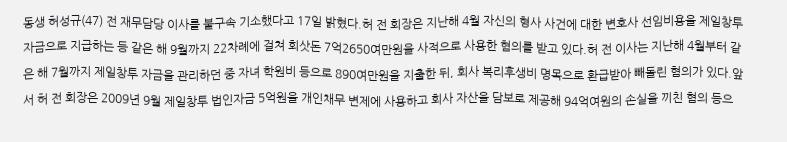동생 허성규(47) 전 재무담당 이사를 불구속 기소했다고 17일 밝혔다.허 전 회장은 지난해 4월 자신의 형사 사건에 대한 변호사 선임비용을 제일창투 자금으로 지급하는 등 같은 해 9월까지 22차례에 걸쳐 회삿돈 7억2650여만원을 사적으로 사용한 혐의를 받고 있다.허 전 이사는 지난해 4월부터 같은 해 7월까지 제일창투 자금을 관리하던 중 자녀 학원비 등으로 890여만원을 지출한 뒤, 회사 복리후생비 명목으로 환급받아 빼돌린 혐의가 있다.앞서 허 전 회장은 2009년 9월 제일창투 법인자금 5억원을 개인채무 변제에 사용하고 회사 자산을 담보로 제공해 94억여원의 손실을 끼친 혐의 등으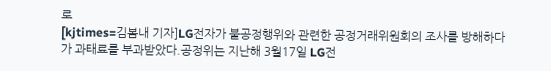로
[kjtimes=김봄내 기자]LG전자가 불공정행위와 관련한 공정거래위원회의 조사를 방해하다가 과태료를 부과받았다.공정위는 지난해 3월17일 LG전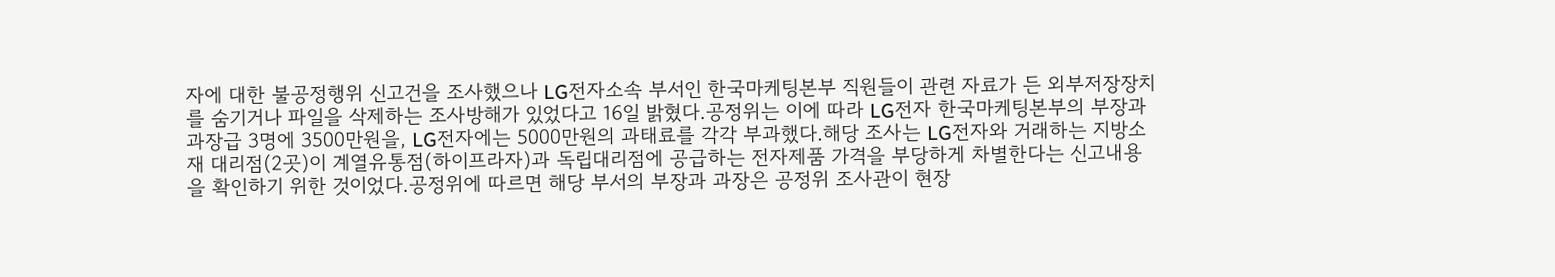자에 대한 불공정행위 신고건을 조사했으나 LG전자소속 부서인 한국마케팅본부 직원들이 관련 자료가 든 외부저장장치를 숨기거나 파일을 삭제하는 조사방해가 있었다고 16일 밝혔다.공정위는 이에 따라 LG전자 한국마케팅본부의 부장과 과장급 3명에 3500만원을, LG전자에는 5000만원의 과태료를 각각 부과했다.해당 조사는 LG전자와 거래하는 지방소재 대리점(2곳)이 계열유통점(하이프라자)과 독립대리점에 공급하는 전자제품 가격을 부당하게 차별한다는 신고내용을 확인하기 위한 것이었다.공정위에 따르면 해당 부서의 부장과 과장은 공정위 조사관이 현장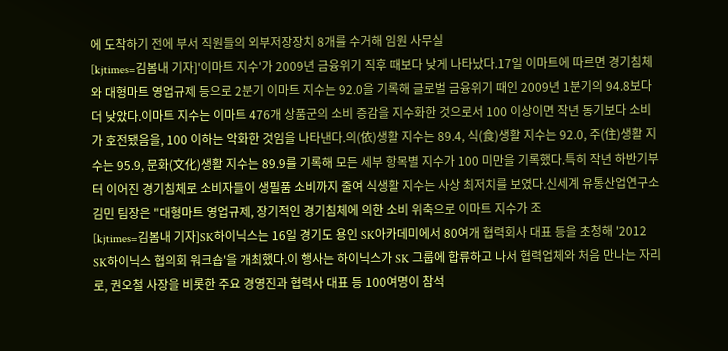에 도착하기 전에 부서 직원들의 외부저장장치 8개를 수거해 임원 사무실
[kjtimes=김봄내 기자]'이마트 지수'가 2009년 금융위기 직후 때보다 낮게 나타났다.17일 이마트에 따르면 경기침체와 대형마트 영업규제 등으로 2분기 이마트 지수는 92.0을 기록해 글로벌 금융위기 때인 2009년 1분기의 94.8보다 더 낮았다.이마트 지수는 이마트 476개 상품군의 소비 증감을 지수화한 것으로서 100 이상이면 작년 동기보다 소비가 호전됐음을, 100 이하는 악화한 것임을 나타낸다.의(依)생활 지수는 89.4, 식(食)생활 지수는 92.0, 주(住)생활 지수는 95.9, 문화(文化)생활 지수는 89.9를 기록해 모든 세부 항목별 지수가 100 미만을 기록했다.특히 작년 하반기부터 이어진 경기침체로 소비자들이 생필품 소비까지 줄여 식생활 지수는 사상 최저치를 보였다.신세계 유통산업연구소 김민 팀장은 "대형마트 영업규제, 장기적인 경기침체에 의한 소비 위축으로 이마트 지수가 조
[kjtimes=김봄내 기자]SK하이닉스는 16일 경기도 용인 SK아카데미에서 80여개 협력회사 대표 등을 초청해 '2012 SK하이닉스 협의회 워크숍'을 개최했다.이 행사는 하이닉스가 SK 그룹에 합류하고 나서 협력업체와 처음 만나는 자리로, 권오철 사장을 비롯한 주요 경영진과 협력사 대표 등 100여명이 참석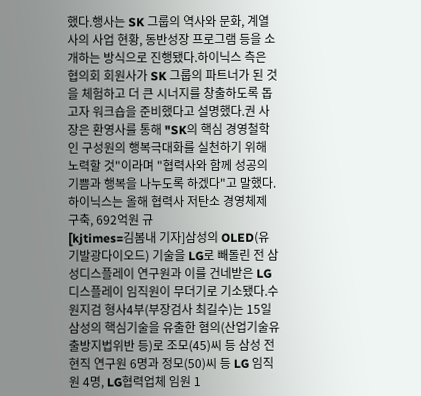했다.행사는 SK 그룹의 역사와 문화, 계열사의 사업 현황, 동반성장 프로그램 등을 소개하는 방식으로 진행됐다.하이닉스 측은 협의회 회원사가 SK 그룹의 파트너가 된 것을 체험하고 더 큰 시너지를 창출하도록 돕고자 워크숍을 준비했다고 설명했다.권 사장은 환영사를 통해 "SK의 핵심 경영철학인 구성원의 행복극대화를 실천하기 위해 노력할 것"이라며 "협력사와 함께 성공의 기쁨과 행복을 나누도록 하겠다"고 말했다.하이닉스는 올해 협력사 저탄소 경영체제 구축, 692억원 규
[kjtimes=김봄내 기자]삼성의 OLED(유기발광다이오드) 기술을 LG로 빼돌린 전 삼성디스플레이 연구원과 이를 건네받은 LG디스플레이 임직원이 무더기로 기소됐다.수원지검 형사4부(부장검사 최길수)는 15일 삼성의 핵심기술을 유출한 혐의(산업기술유출방지법위반 등)로 조모(45)씨 등 삼성 전현직 연구원 6명과 정모(50)씨 등 LG 임직원 4명, LG협력업체 임원 1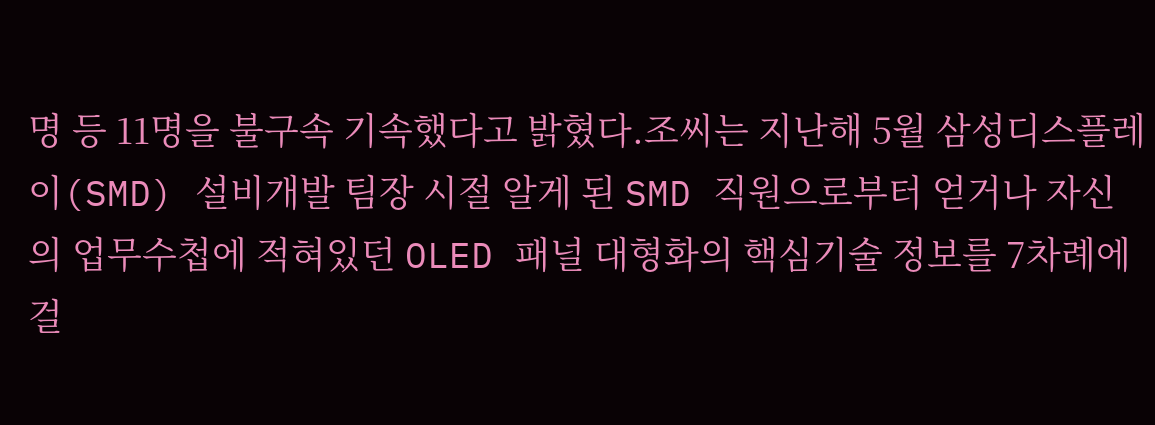명 등 11명을 불구속 기속했다고 밝혔다.조씨는 지난해 5월 삼성디스플레이(SMD) 설비개발 팀장 시절 알게 된 SMD 직원으로부터 얻거나 자신의 업무수첩에 적혀있던 OLED 패널 대형화의 핵심기술 정보를 7차례에 걸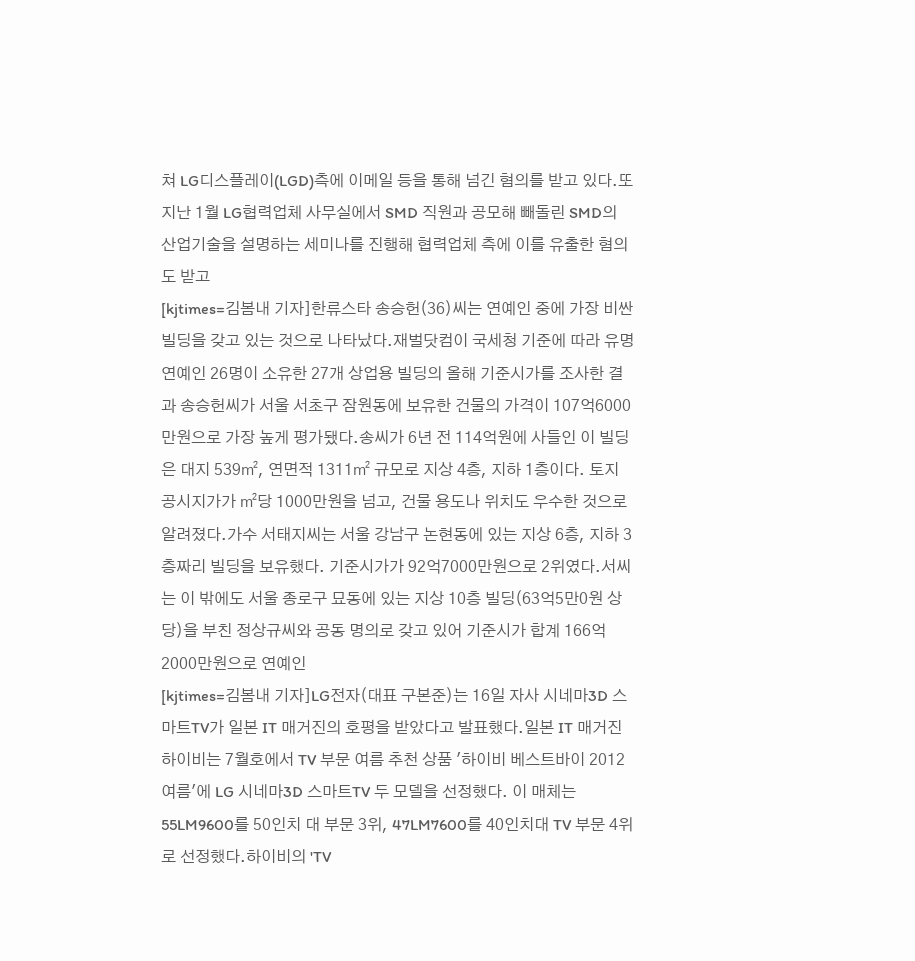쳐 LG디스플레이(LGD)측에 이메일 등을 통해 넘긴 혐의를 받고 있다.또 지난 1월 LG협력업체 사무실에서 SMD 직원과 공모해 빼돌린 SMD의 산업기술을 설명하는 세미나를 진행해 협력업체 측에 이를 유출한 혐의도 받고
[kjtimes=김봄내 기자]한류스타 송승헌(36)씨는 연예인 중에 가장 비싼 빌딩을 갖고 있는 것으로 나타났다.재벌닷컴이 국세청 기준에 따라 유명 연예인 26명이 소유한 27개 상업용 빌딩의 올해 기준시가를 조사한 결과 송승헌씨가 서울 서초구 잠원동에 보유한 건물의 가격이 107억6000만원으로 가장 높게 평가됐다.송씨가 6년 전 114억원에 사들인 이 빌딩은 대지 539㎡, 연면적 1311㎡ 규모로 지상 4층, 지하 1층이다. 토지 공시지가가 ㎡당 1000만원을 넘고, 건물 용도나 위치도 우수한 것으로 알려졌다.가수 서태지씨는 서울 강남구 논현동에 있는 지상 6층, 지하 3층짜리 빌딩을 보유했다. 기준시가가 92억7000만원으로 2위였다.서씨는 이 밖에도 서울 종로구 묘동에 있는 지상 10층 빌딩(63억5만0원 상당)을 부친 정상규씨와 공동 명의로 갖고 있어 기준시가 합계 166억2000만원으로 연예인
[kjtimes=김봄내 기자]LG전자(대표 구본준)는 16일 자사 시네마3D 스마트TV가 일본 IT 매거진의 호평을 받았다고 발표했다.일본 IT 매거진 하이비는 7월호에서 TV 부문 여름 추천 상품 '하이비 베스트바이 2012 여름'에 LG 시네마3D 스마트TV 두 모델을 선정했다. 이 매체는 55LM9600를 50인치 대 부문 3위, 47LM7600를 40인치대 TV 부문 4위로 선정했다.하이비의 'TV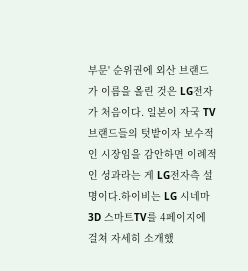부문' 순위권에 외산 브랜드가 이름을 올린 것은 LG전자가 처음이다. 일본이 자국 TV브랜드들의 텃밭이자 보수적인 시장임을 감안하면 이례적인 성과라는 게 LG전자측 설명이다.하이비는 LG 시네마3D 스마트TV를 4페이지에 걸쳐 자세히 소개했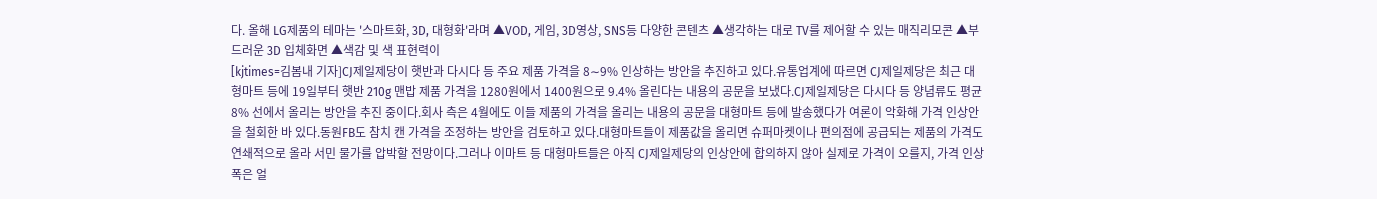다. 올해 LG제품의 테마는 '스마트화, 3D, 대형화'라며 ▲VOD, 게임, 3D영상, SNS등 다양한 콘텐츠 ▲생각하는 대로 TV를 제어할 수 있는 매직리모콘 ▲부드러운 3D 입체화면 ▲색감 및 색 표현력이
[kjtimes=김봄내 기자]CJ제일제당이 햇반과 다시다 등 주요 제품 가격을 8∼9% 인상하는 방안을 추진하고 있다.유통업계에 따르면 CJ제일제당은 최근 대형마트 등에 19일부터 햇반 210g 맨밥 제품 가격을 1280원에서 1400원으로 9.4% 올린다는 내용의 공문을 보냈다.CJ제일제당은 다시다 등 양념류도 평균 8% 선에서 올리는 방안을 추진 중이다.회사 측은 4월에도 이들 제품의 가격을 올리는 내용의 공문을 대형마트 등에 발송했다가 여론이 악화해 가격 인상안을 철회한 바 있다.동원FB도 참치 캔 가격을 조정하는 방안을 검토하고 있다.대형마트들이 제품값을 올리면 슈퍼마켓이나 편의점에 공급되는 제품의 가격도 연쇄적으로 올라 서민 물가를 압박할 전망이다.그러나 이마트 등 대형마트들은 아직 CJ제일제당의 인상안에 합의하지 않아 실제로 가격이 오를지, 가격 인상 폭은 얼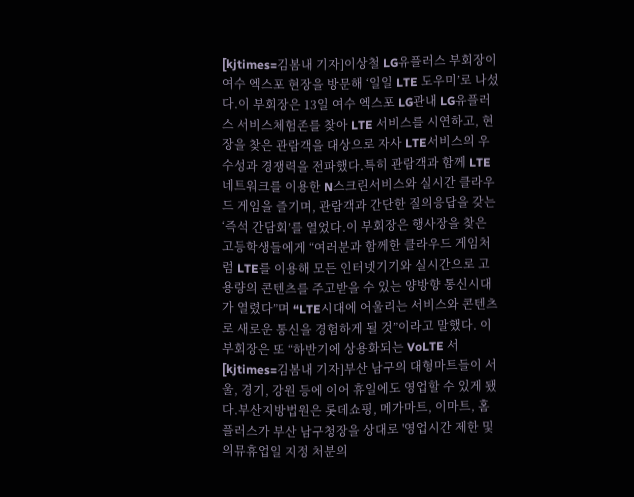[kjtimes=김봄내 기자]이상철 LG유플러스 부회장이 여수 엑스포 현장을 방문해 ‘일일 LTE 도우미’로 나섰다.이 부회장은 13일 여수 엑스포 LG관내 LG유플러스 서비스체험존를 찾아 LTE 서비스를 시연하고, 현장을 찾은 관람객을 대상으로 자사 LTE서비스의 우수성과 경쟁력을 전파했다.특히 관람객과 함께 LTE 네트워크를 이용한 N스크린서비스와 실시간 클라우드 게임을 즐기며, 관람객과 간단한 질의응답을 갖는 ‘즉석 간담회’를 열었다.이 부회장은 행사장을 찾은 고등학생들에게 “여러분과 함께한 클라우드 게임처럼 LTE를 이용해 모든 인터넷기기와 실시간으로 고용량의 콘텐츠를 주고받을 수 있는 양방향 통신시대가 열렸다”며 “LTE시대에 어울리는 서비스와 콘텐츠로 새로운 통신을 경험하게 될 것”이라고 말했다. 이 부회장은 또 “하반기에 상용화되는 VoLTE 서
[kjtimes=김봄내 기자]부산 남구의 대형마트들이 서울, 경기, 강원 등에 이어 휴일에도 영업할 수 있게 됐다.부산지방법원은 롯데쇼핑, 메가마트, 이마트, 홈플러스가 부산 남구청장을 상대로 '영업시간 제한 및 의뮤휴업일 지정 처분의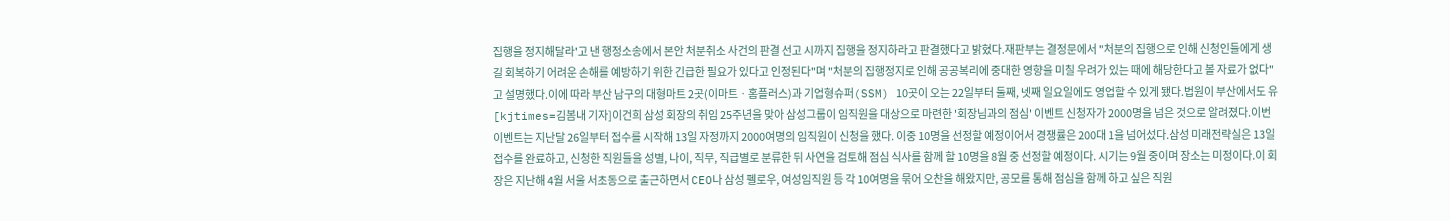집행을 정지해달라'고 낸 행정소송에서 본안 처분취소 사건의 판결 선고 시까지 집행을 정지하라고 판결했다고 밝혔다.재판부는 결정문에서 "처분의 집행으로 인해 신청인들에게 생길 회복하기 어려운 손해를 예방하기 위한 긴급한 필요가 있다고 인정된다"며 "처분의 집행정지로 인해 공공복리에 중대한 영향을 미칠 우려가 있는 때에 해당한다고 볼 자료가 없다"고 설명했다.이에 따라 부산 남구의 대형마트 2곳(이마트ㆍ홈플러스)과 기업형슈퍼(SSM) 10곳이 오는 22일부터 둘째, 넷째 일요일에도 영업할 수 있게 됐다.법원이 부산에서도 유
[kjtimes=김봄내 기자]이건희 삼성 회장의 취임 25주년을 맞아 삼성그룹이 임직원을 대상으로 마련한 '회장님과의 점심' 이벤트 신청자가 2000명을 넘은 것으로 알려졌다.이번 이벤트는 지난달 26일부터 접수를 시작해 13일 자정까지 2000여명의 임직원이 신청을 했다. 이중 10명을 선정할 예정이어서 경쟁률은 200대 1을 넘어섰다.삼성 미래전략실은 13일 접수를 완료하고, 신청한 직원들을 성별, 나이, 직무, 직급별로 분류한 뒤 사연을 검토해 점심 식사를 함께 할 10명을 8월 중 선정할 예정이다. 시기는 9월 중이며 장소는 미정이다.이 회장은 지난해 4월 서울 서초동으로 출근하면서 CEO나 삼성 펠로우, 여성임직원 등 각 10여명을 묶어 오찬을 해왔지만, 공모를 통해 점심을 함께 하고 싶은 직원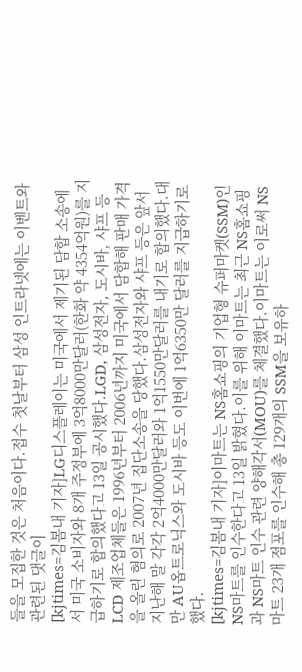들을 모집한 것은 처음이다.접수 첫날부터 삼성 인트라넷에는 이벤트와 관련된 댓글이
[kjtimes=김봄내 기자]LG디스플레이는 미국에서 제기된 담합 소송에서 미국 소비자와 8개 주정부에 3억8000만달러(한화 약 4354억원)를 지급하기로 합의했다고 13일 공시했다.LGD, 삼성전자, 도시바, 샤프 등 LCD 제조업체들은 1996년부터 2006년까지 미국에서 담합해 판매 가격을 올린 혐의로 2007년 집단소송을 당했다.삼성전자와 샤프 등은 앞서 지난해 말 각각 2억4000만달러와 1억1550만달러를 내기로 합의했다.대만 AU옵트로닉스와 도시바 등도 이번에 1억6350만 달러를 지급하기로 했다.
[kjtimes=김봄내 기자]이마트는 NS홈쇼핑의 기업형 슈퍼마켓(SSM)인 NS마트를 인수한다고 13일 밝혔다.이를 위해 이마트는 최근 NS홈쇼핑과 NS마트 인수 관련 양해각서(MOU)를 체결했다.이마트는 이로써 NS마트 23개 점포를 인수해 총 129개의 SSM을 보유하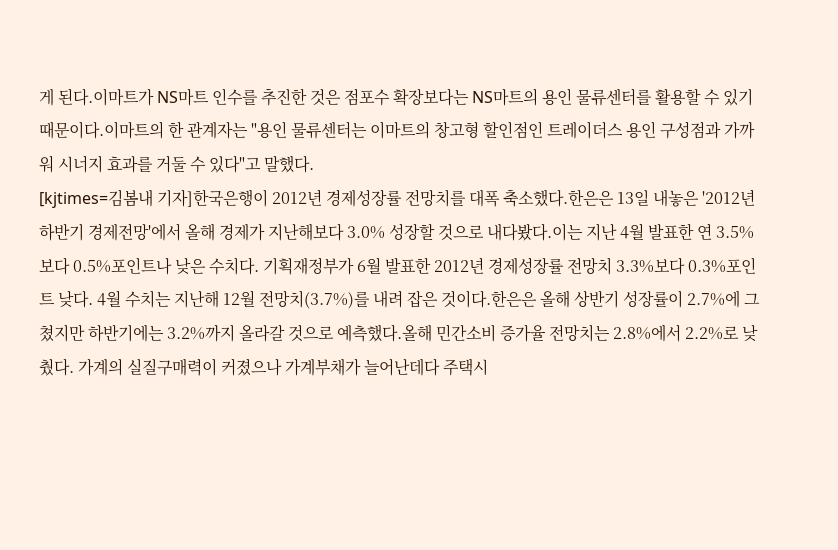게 된다.이마트가 NS마트 인수를 추진한 것은 점포수 확장보다는 NS마트의 용인 물류센터를 활용할 수 있기 때문이다.이마트의 한 관계자는 "용인 물류센터는 이마트의 창고형 할인점인 트레이더스 용인 구성점과 가까워 시너지 효과를 거둘 수 있다"고 말했다.
[kjtimes=김봄내 기자]한국은행이 2012년 경제성장률 전망치를 대폭 축소했다.한은은 13일 내놓은 '2012년 하반기 경제전망'에서 올해 경제가 지난해보다 3.0% 성장할 것으로 내다봤다.이는 지난 4월 발표한 연 3.5%보다 0.5%포인트나 낮은 수치다. 기획재정부가 6월 발표한 2012년 경제성장률 전망치 3.3%보다 0.3%포인트 낮다. 4월 수치는 지난해 12월 전망치(3.7%)를 내려 잡은 것이다.한은은 올해 상반기 성장률이 2.7%에 그쳤지만 하반기에는 3.2%까지 올라갈 것으로 예측했다.올해 민간소비 증가율 전망치는 2.8%에서 2.2%로 낮췄다. 가계의 실질구매력이 커졌으나 가계부채가 늘어난데다 주택시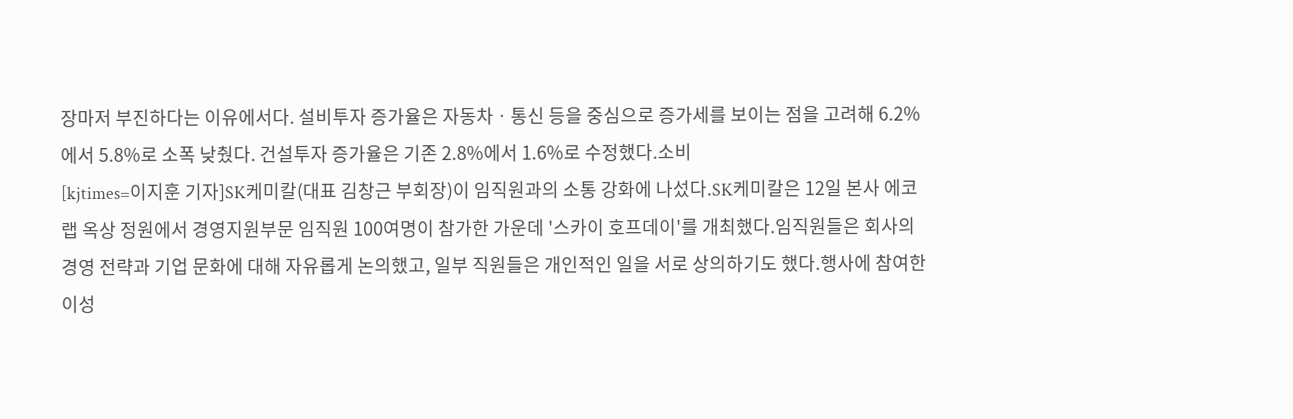장마저 부진하다는 이유에서다. 설비투자 증가율은 자동차ㆍ통신 등을 중심으로 증가세를 보이는 점을 고려해 6.2%에서 5.8%로 소폭 낮췄다. 건설투자 증가율은 기존 2.8%에서 1.6%로 수정했다.소비
[kjtimes=이지훈 기자]SK케미칼(대표 김창근 부회장)이 임직원과의 소통 강화에 나섰다.SK케미칼은 12일 본사 에코랩 옥상 정원에서 경영지원부문 임직원 100여명이 참가한 가운데 '스카이 호프데이'를 개최했다.임직원들은 회사의 경영 전략과 기업 문화에 대해 자유롭게 논의했고, 일부 직원들은 개인적인 일을 서로 상의하기도 했다.행사에 참여한 이성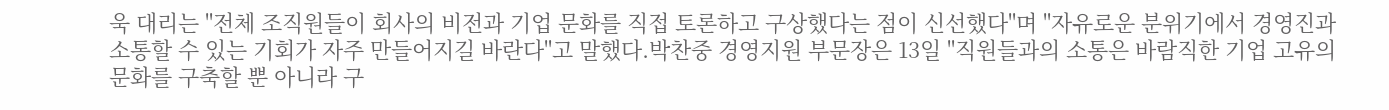욱 대리는 "전체 조직원들이 회사의 비전과 기업 문화를 직접 토론하고 구상했다는 점이 신선했다"며 "자유로운 분위기에서 경영진과 소통할 수 있는 기회가 자주 만들어지길 바란다"고 말했다.박찬중 경영지원 부문장은 13일 "직원들과의 소통은 바람직한 기업 고유의 문화를 구축할 뿐 아니라 구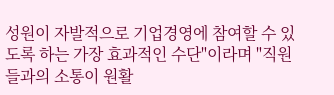성원이 자발적으로 기업경영에 참여할 수 있도록 하는 가장 효과적인 수단"이라며 "직원들과의 소통이 원활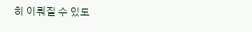히 이뤄질 수 있도